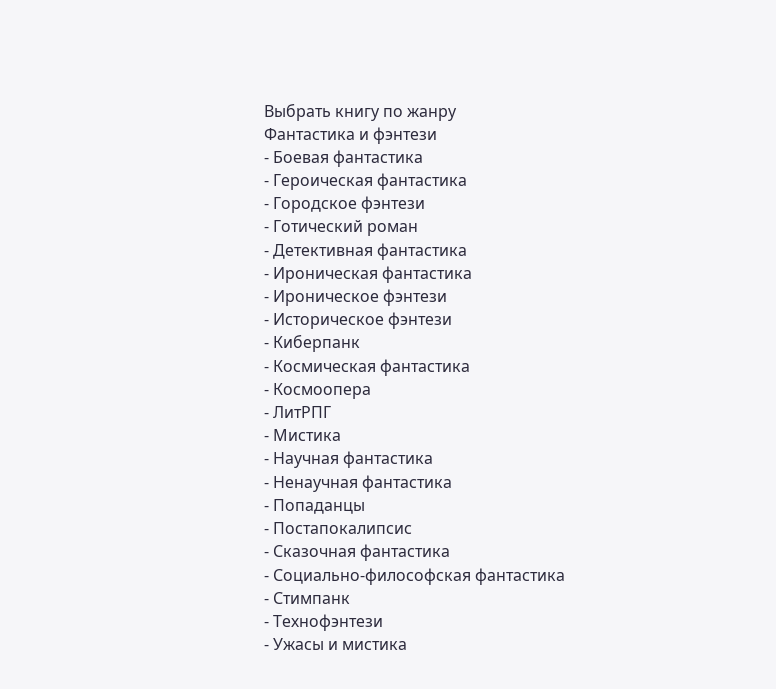Выбрать книгу по жанру
Фантастика и фэнтези
- Боевая фантастика
- Героическая фантастика
- Городское фэнтези
- Готический роман
- Детективная фантастика
- Ироническая фантастика
- Ироническое фэнтези
- Историческое фэнтези
- Киберпанк
- Космическая фантастика
- Космоопера
- ЛитРПГ
- Мистика
- Научная фантастика
- Ненаучная фантастика
- Попаданцы
- Постапокалипсис
- Сказочная фантастика
- Социально-философская фантастика
- Стимпанк
- Технофэнтези
- Ужасы и мистика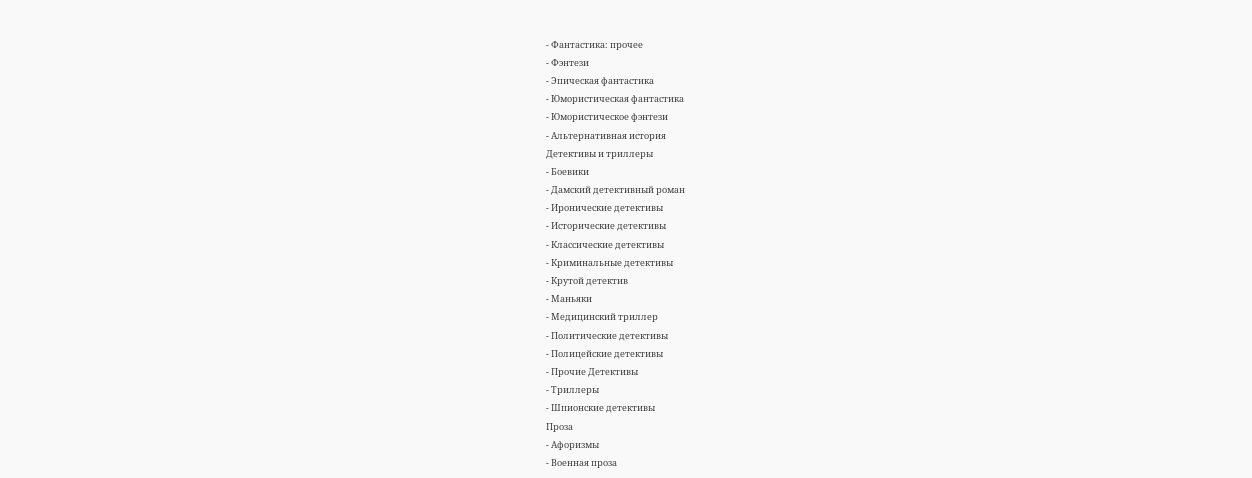- Фантастика: прочее
- Фэнтези
- Эпическая фантастика
- Юмористическая фантастика
- Юмористическое фэнтези
- Альтернативная история
Детективы и триллеры
- Боевики
- Дамский детективный роман
- Иронические детективы
- Исторические детективы
- Классические детективы
- Криминальные детективы
- Крутой детектив
- Маньяки
- Медицинский триллер
- Политические детективы
- Полицейские детективы
- Прочие Детективы
- Триллеры
- Шпионские детективы
Проза
- Афоризмы
- Военная проза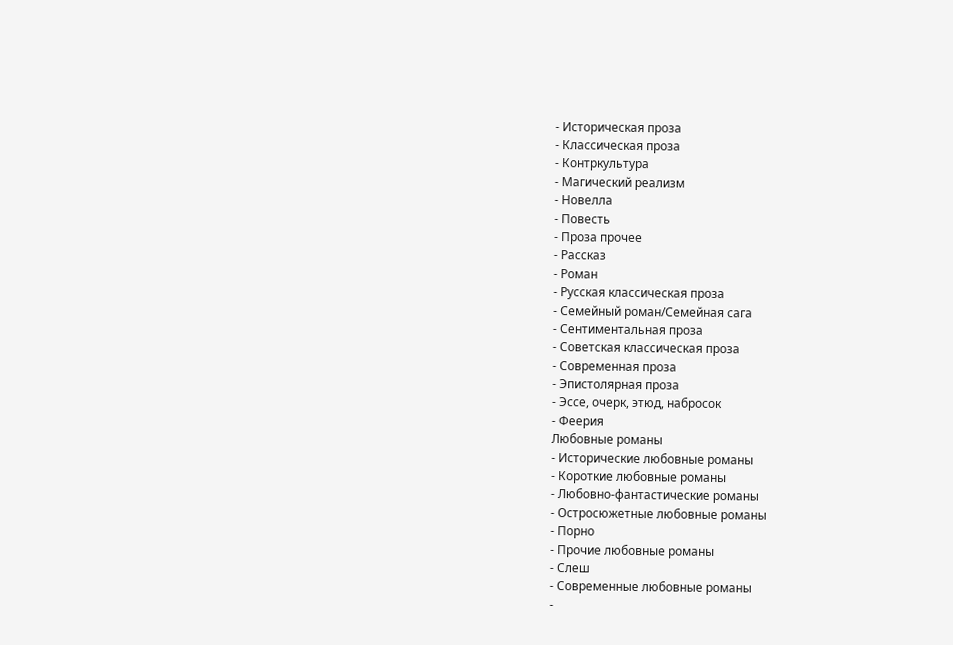- Историческая проза
- Классическая проза
- Контркультура
- Магический реализм
- Новелла
- Повесть
- Проза прочее
- Рассказ
- Роман
- Русская классическая проза
- Семейный роман/Семейная сага
- Сентиментальная проза
- Советская классическая проза
- Современная проза
- Эпистолярная проза
- Эссе, очерк, этюд, набросок
- Феерия
Любовные романы
- Исторические любовные романы
- Короткие любовные романы
- Любовно-фантастические романы
- Остросюжетные любовные романы
- Порно
- Прочие любовные романы
- Слеш
- Современные любовные романы
-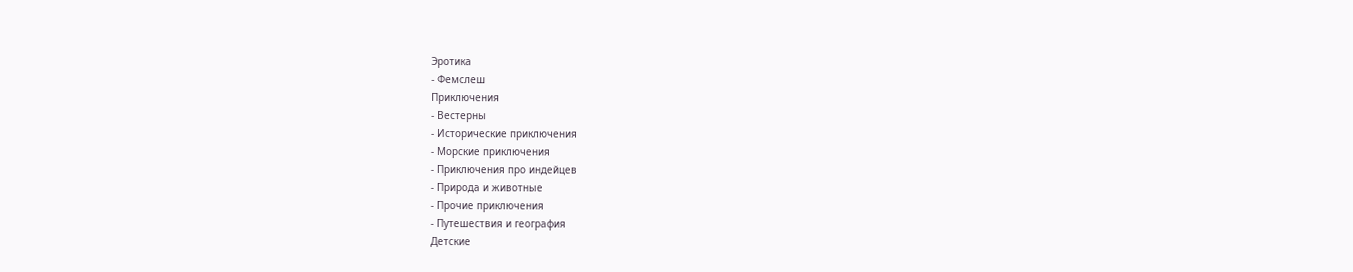Эротика
- Фемслеш
Приключения
- Вестерны
- Исторические приключения
- Морские приключения
- Приключения про индейцев
- Природа и животные
- Прочие приключения
- Путешествия и география
Детские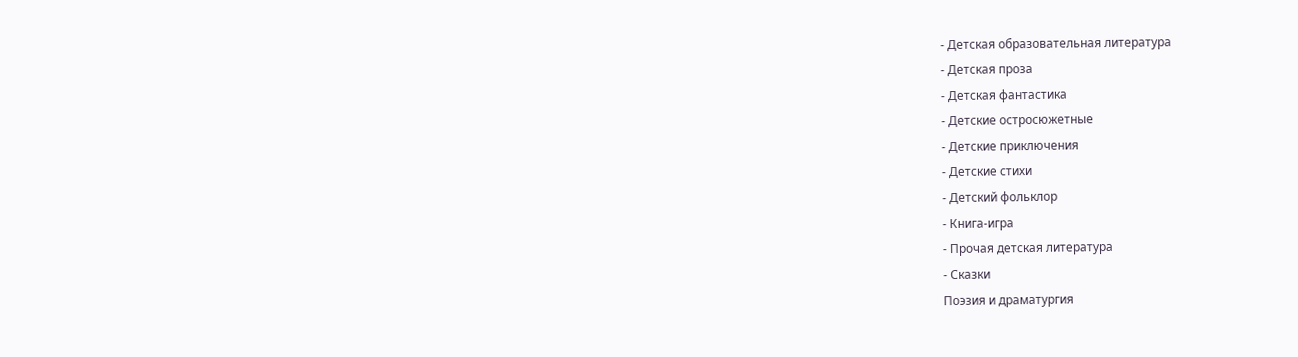- Детская образовательная литература
- Детская проза
- Детская фантастика
- Детские остросюжетные
- Детские приключения
- Детские стихи
- Детский фольклор
- Книга-игра
- Прочая детская литература
- Сказки
Поэзия и драматургия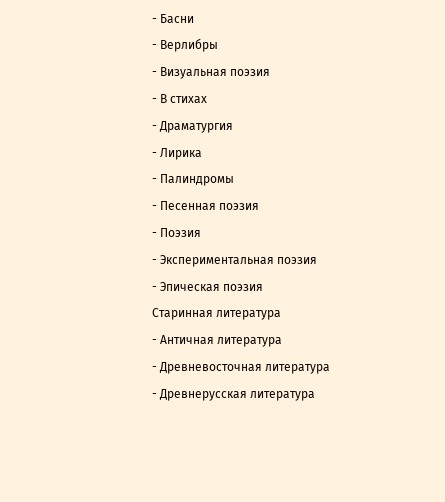- Басни
- Верлибры
- Визуальная поэзия
- В стихах
- Драматургия
- Лирика
- Палиндромы
- Песенная поэзия
- Поэзия
- Экспериментальная поэзия
- Эпическая поэзия
Старинная литература
- Античная литература
- Древневосточная литература
- Древнерусская литература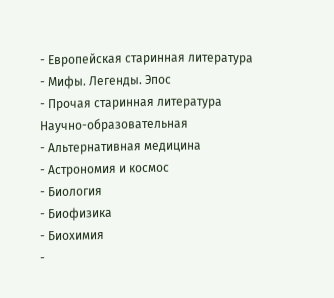- Европейская старинная литература
- Мифы. Легенды. Эпос
- Прочая старинная литература
Научно-образовательная
- Альтернативная медицина
- Астрономия и космос
- Биология
- Биофизика
- Биохимия
-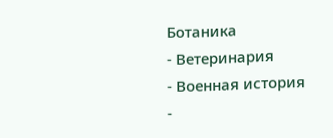Ботаника
- Ветеринария
- Военная история
-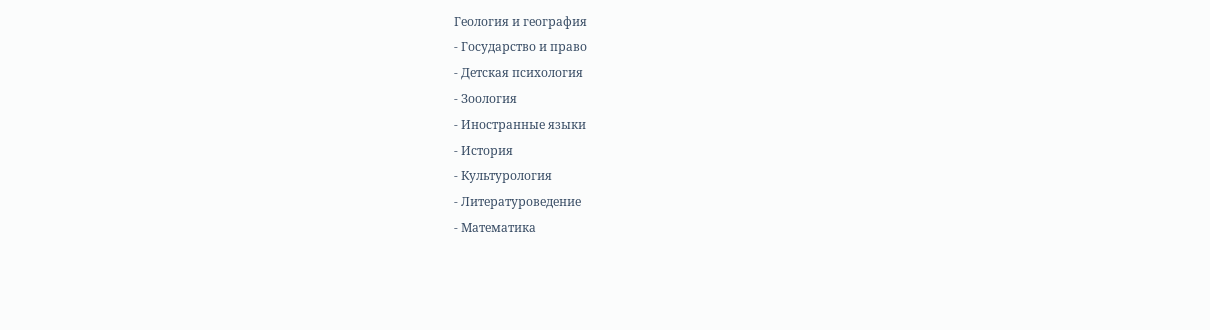Геология и география
- Государство и право
- Детская психология
- Зоология
- Иностранные языки
- История
- Культурология
- Литературоведение
- Математика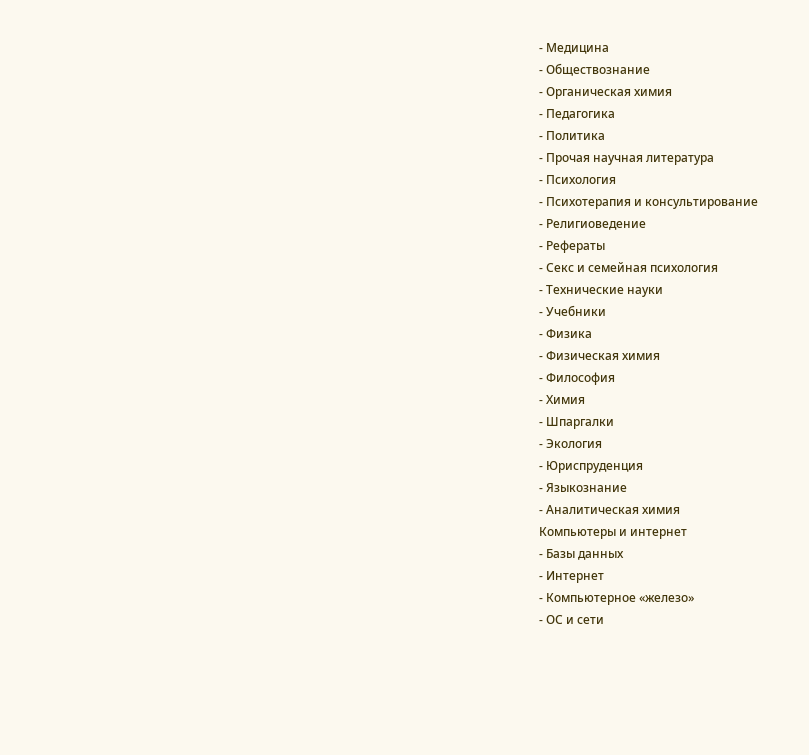- Медицина
- Обществознание
- Органическая химия
- Педагогика
- Политика
- Прочая научная литература
- Психология
- Психотерапия и консультирование
- Религиоведение
- Рефераты
- Секс и семейная психология
- Технические науки
- Учебники
- Физика
- Физическая химия
- Философия
- Химия
- Шпаргалки
- Экология
- Юриспруденция
- Языкознание
- Аналитическая химия
Компьютеры и интернет
- Базы данных
- Интернет
- Компьютерное «железо»
- ОС и сети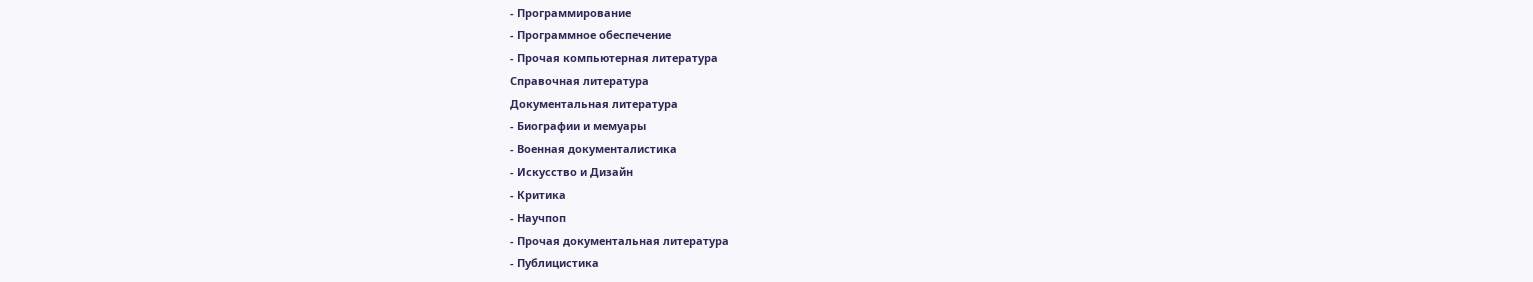- Программирование
- Программное обеспечение
- Прочая компьютерная литература
Справочная литература
Документальная литература
- Биографии и мемуары
- Военная документалистика
- Искусство и Дизайн
- Критика
- Научпоп
- Прочая документальная литература
- Публицистика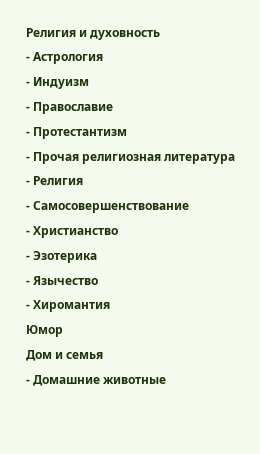Религия и духовность
- Астрология
- Индуизм
- Православие
- Протестантизм
- Прочая религиозная литература
- Религия
- Самосовершенствование
- Христианство
- Эзотерика
- Язычество
- Хиромантия
Юмор
Дом и семья
- Домашние животные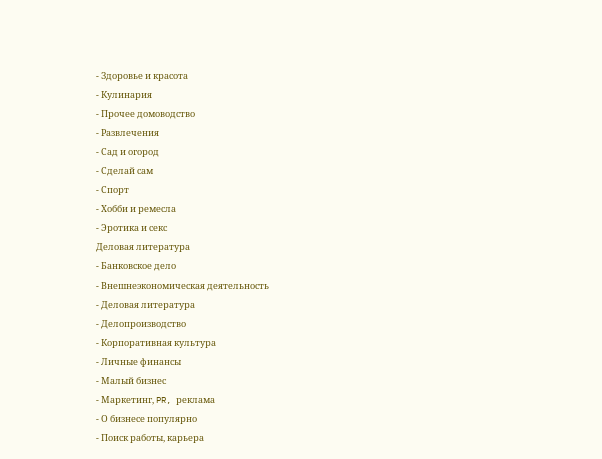- Здоровье и красота
- Кулинария
- Прочее домоводство
- Развлечения
- Сад и огород
- Сделай сам
- Спорт
- Хобби и ремесла
- Эротика и секс
Деловая литература
- Банковское дело
- Внешнеэкономическая деятельность
- Деловая литература
- Делопроизводство
- Корпоративная культура
- Личные финансы
- Малый бизнес
- Маркетинг, PR, реклама
- О бизнесе популярно
- Поиск работы, карьера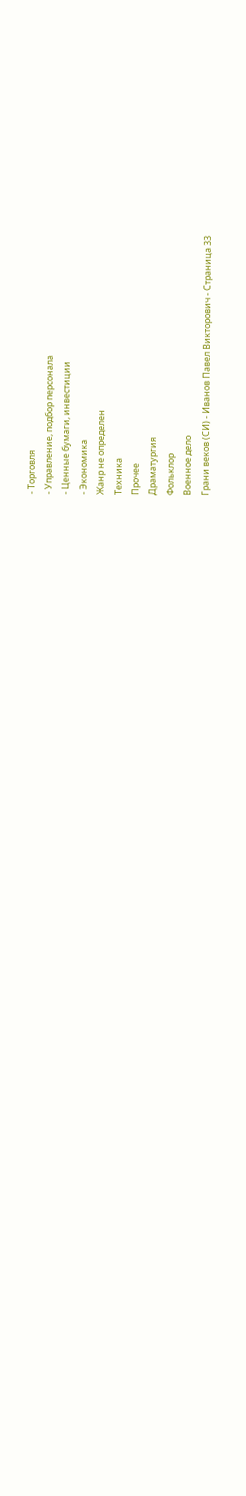- Торговля
- Управление, подбор персонала
- Ценные бумаги, инвестиции
- Экономика
Жанр не определен
Техника
Прочее
Драматургия
Фольклор
Военное дело
Грани веков (СИ) - Иванов Павел Викторович - Страница 33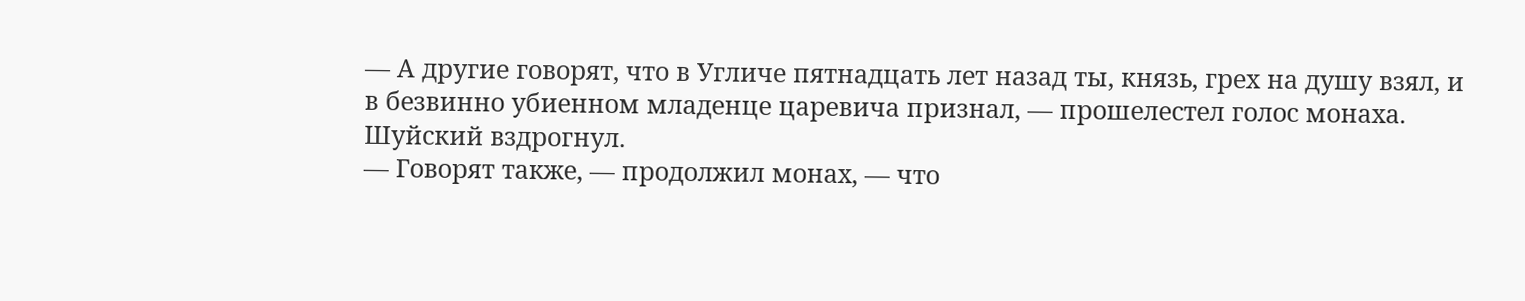— А другие говорят, что в Угличе пятнадцать лет назад ты, князь, грех на душу взял, и в безвинно убиенном младенце царевича признал, — прошелестел голос монаха.
Шуйский вздрогнул.
— Говорят также, — продолжил монах, — что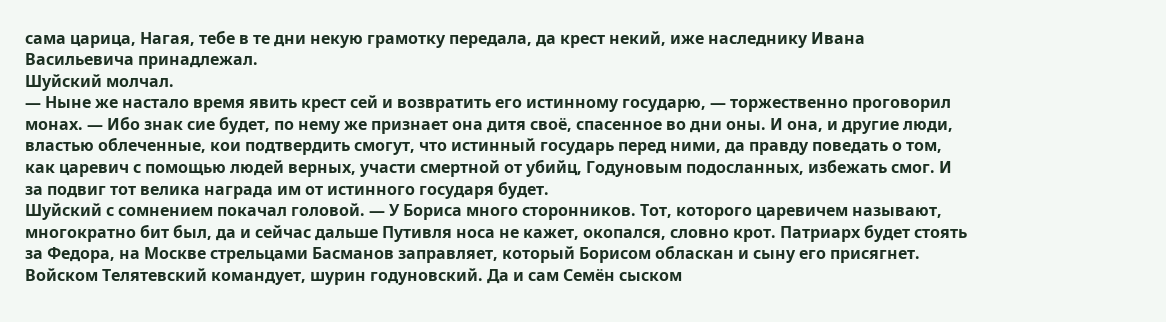сама царица, Нагая, тебе в те дни некую грамотку передала, да крест некий, иже наследнику Ивана Васильевича принадлежал.
Шуйский молчал.
— Ныне же настало время явить крест сей и возвратить его истинному государю, — торжественно проговорил монах. — Ибо знак сие будет, по нему же признает она дитя своё, спасенное во дни оны. И она, и другие люди, властью облеченные, кои подтвердить смогут, что истинный государь перед ними, да правду поведать о том, как царевич с помощью людей верных, участи смертной от убийц, Годуновым подосланных, избежать смог. И за подвиг тот велика награда им от истинного государя будет.
Шуйский с сомнением покачал головой. — У Бориса много сторонников. Тот, которого царевичем называют, многократно бит был, да и сейчас дальше Путивля носа не кажет, окопался, словно крот. Патриарх будет стоять за Федора, на Москве стрельцами Басманов заправляет, который Борисом обласкан и сыну его присягнет. Войском Телятевский командует, шурин годуновский. Да и сам Семён сыском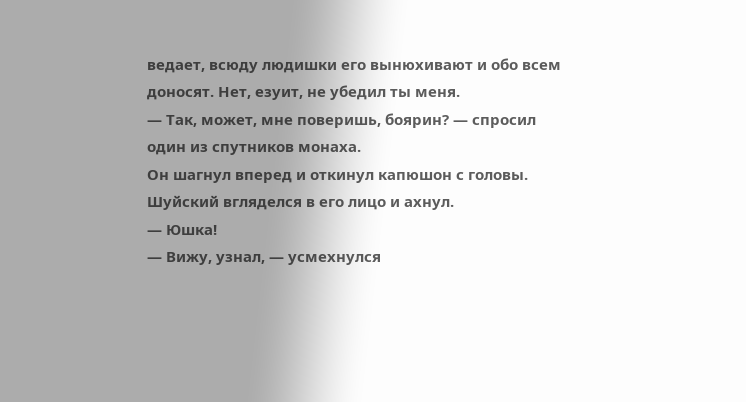ведает, всюду людишки его вынюхивают и обо всем доносят. Нет, езуит, не убедил ты меня.
— Так, может, мне поверишь, боярин? — спросил один из спутников монаха.
Он шагнул вперед и откинул капюшон с головы.
Шуйский вгляделся в его лицо и ахнул.
— Юшка!
— Вижу, узнал, — усмехнулся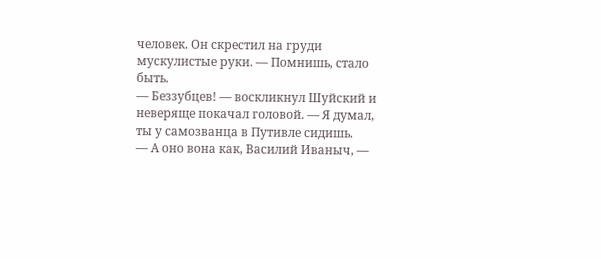человек. Он скрестил на груди мускулистые руки. — Помнишь, стало быть.
— Беззубцев! — воскликнул Шуйский и неверяще покачал головой. — Я думал, ты у самозванца в Путивле сидишь.
— А оно вона как, Василий Иваныч, —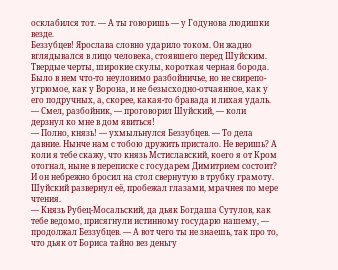осклабился тот. — А ты говоришь — у Годунова людишки везде.
Беззубцев! Ярослава словно ударило током. Он жадно вглядывался в лицо человека, стоявшего перед Шуйским.
Твердые черты, широкие скулы, короткая черная борода. Было в нем что-то неуловимо разбойничье, но не свирепо-угрюмое, как у Ворона, и не безысходно-отчаянное, как у его подручных, а, скорее, какая-то бравада и лихая удаль.
— Смел, разбойник, — проговорил Шуйский, — коли дерзнул ко мне в дом явиться!
— Полно, князь! — ухмыльнулся Беззубцев. — То дела давние. Нынче нам с тобою дружить пристало. Не веришь? А коли я тебе скажу, что князь Мстиславский, коего я от Кром отогнал, ныне в переписке с государем Димитрием состоит?
И он небрежно бросил на стол свернутую в трубку грамоту.
Шуйский развернул её, пробежал глазами, мрачнея по мере чтения.
— Князь Рубец-Мосальский, да дьяк Богдаша Сутулов, как тебе ведомо, присягнули истинному государю нашему, — продолжал Беззубцев. — А вот чего ты не знаешь, так про то, что дьяк от Бориса тайно вез деньгу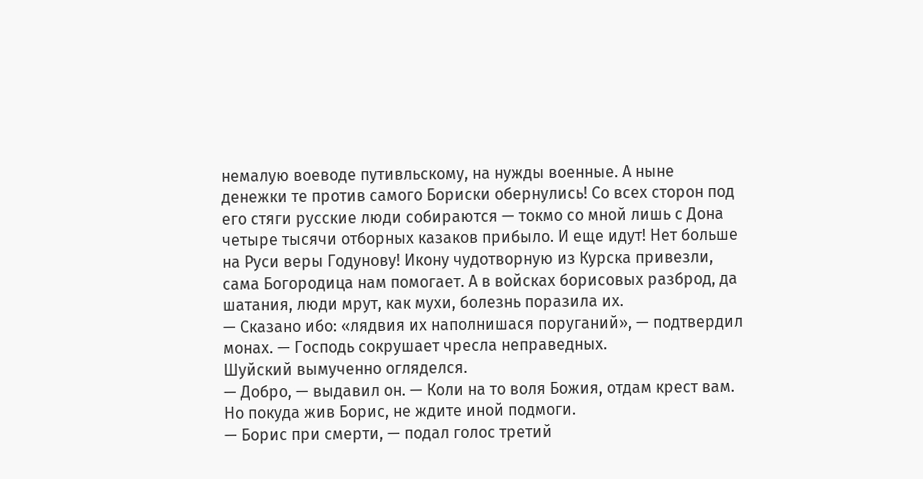немалую воеводе путивльскому, на нужды военные. А ныне денежки те против самого Бориски обернулись! Со всех сторон под его стяги русские люди собираются — токмо со мной лишь с Дона четыре тысячи отборных казаков прибыло. И еще идут! Нет больше на Руси веры Годунову! Икону чудотворную из Курска привезли, сама Богородица нам помогает. А в войсках борисовых разброд, да шатания, люди мрут, как мухи, болезнь поразила их.
— Сказано ибо: «лядвия их наполнишася поруганий», — подтвердил монах. — Господь сокрушает чресла неправедных.
Шуйский вымученно огляделся.
— Добро, — выдавил он. — Коли на то воля Божия, отдам крест вам. Но покуда жив Борис, не ждите иной подмоги.
— Борис при смерти, — подал голос третий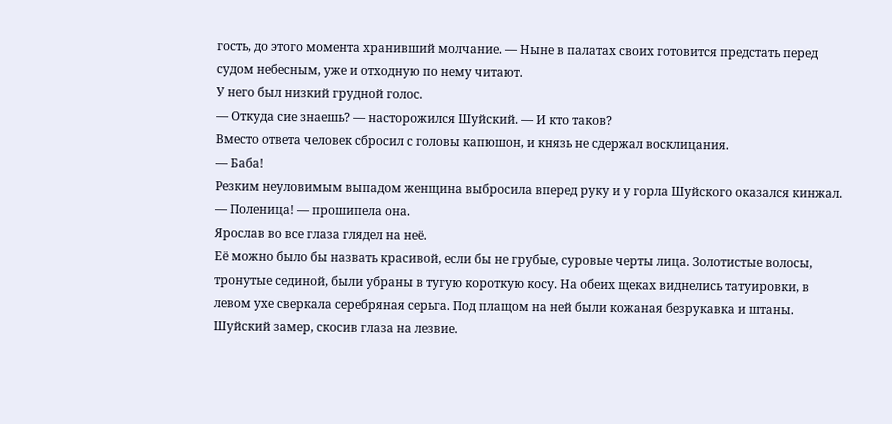гость, до этого момента хранивший молчание. — Ныне в палатах своих готовится предстать перед судом небесным, уже и отходную по нему читают.
У него был низкий грудной голос.
— Откуда сие знаешь? — насторожился Шуйский. — И кто таков?
Вместо ответа человек сбросил с головы капюшон, и князь не сдержал восклицания.
— Баба!
Резким неуловимым выпадом женщина выбросила вперед руку и у горла Шуйского оказался кинжал.
— Поленица! — прошипела она.
Ярослав во все глаза глядел на неё.
Её можно было бы назвать красивой, если бы не грубые, суровые черты лица. Золотистые волосы, тронутые сединой, были убраны в тугую короткую косу. На обеих щеках виднелись татуировки, в левом ухе сверкала серебряная серьга. Под плащом на ней были кожаная безрукавка и штаны.
Шуйский замер, скосив глаза на лезвие.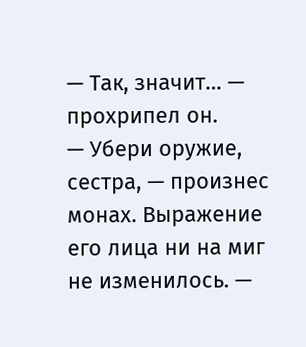— Так, значит… — прохрипел он.
— Убери оружие, сестра, — произнес монах. Выражение его лица ни на миг не изменилось. —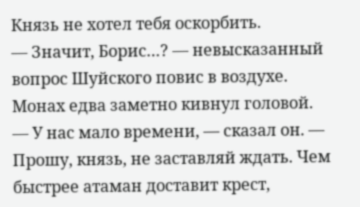Князь не хотел тебя оскорбить.
— Значит, Борис…? — невысказанный вопрос Шуйского повис в воздухе.
Монах едва заметно кивнул головой.
— У нас мало времени, — сказал он. — Прошу, князь, не заставляй ждать. Чем быстрее атаман доставит крест,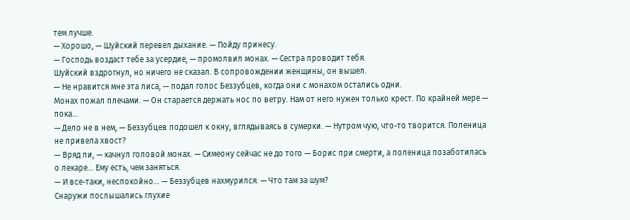тем лучше.
— Хорошо, — Шуйский перевел дыхание. — Пойду принесу.
— Господь воздаст тебе за усердие, — промолвил монах. — Сестра проводит тебя.
Шуйский вздрогнул, но ничего не сказал. В сопровождении женщины, он вышел.
— Не нравится мне эта лиса, — подал голос Беззубцев, когда они с монахом остались одни.
Монах пожал плечами. — Он старается держать нос по ветру. Нам от него нужен только крест. По крайней мере — пока…
— Дело не в нем, — Беззубцев подошел к окну, вглядываясь в сумерки. — Нутром чую, что-то творится. Поленица не привела хвост?
— Вряд ли, — качнул головой монах. — Симеону сейчас не до того — Борис при смерти, а поленица позаботилась о лекаре… Ему есть, чем заняться.
— И все-таки, неспокойно… — Беззубцев нахмурился. — Что там за шум?
Снаружи послышались глухие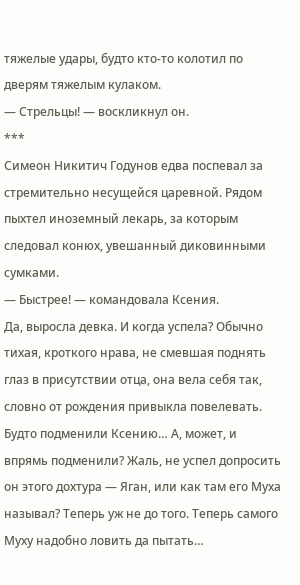тяжелые удары, будто кто-то колотил по дверям тяжелым кулаком.
— Стрельцы! — воскликнул он.
***
Симеон Никитич Годунов едва поспевал за стремительно несущейся царевной. Рядом пыхтел иноземный лекарь, за которым следовал конюх, увешанный диковинными сумками.
— Быстрее! — командовала Ксения.
Да, выросла девка. И когда успела? Обычно тихая, кроткого нрава, не смевшая поднять глаз в присутствии отца, она вела себя так, словно от рождения привыкла повелевать.
Будто подменили Ксению… А, может, и впрямь подменили? Жаль, не успел допросить он этого дохтура — Яган, или как там его Муха называл? Теперь уж не до того. Теперь самого Муху надобно ловить да пытать…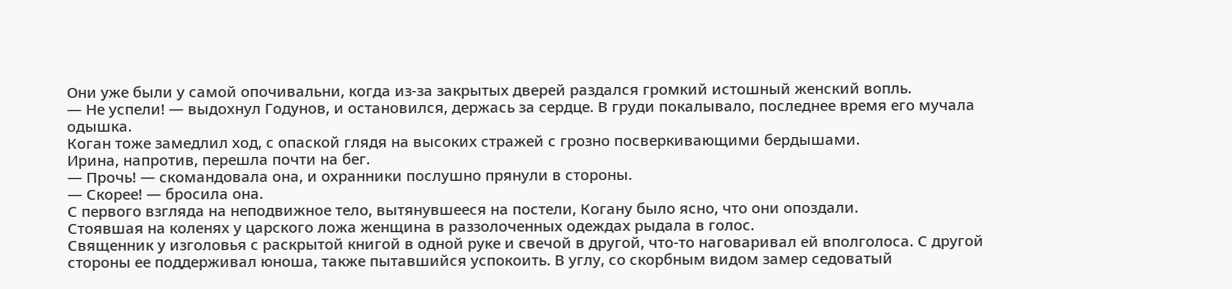Они уже были у самой опочивальни, когда из-за закрытых дверей раздался громкий истошный женский вопль.
— Не успели! — выдохнул Годунов, и остановился, держась за сердце. В груди покалывало, последнее время его мучала одышка.
Коган тоже замедлил ход, с опаской глядя на высоких стражей с грозно посверкивающими бердышами.
Ирина, напротив, перешла почти на бег.
— Прочь! — скомандовала она, и охранники послушно прянули в стороны.
— Скорее! — бросила она.
С первого взгляда на неподвижное тело, вытянувшееся на постели, Когану было ясно, что они опоздали.
Стоявшая на коленях у царского ложа женщина в раззолоченных одеждах рыдала в голос.
Священник у изголовья с раскрытой книгой в одной руке и свечой в другой, что-то наговаривал ей вполголоса. С другой стороны ее поддерживал юноша, также пытавшийся успокоить. В углу, со скорбным видом замер седоватый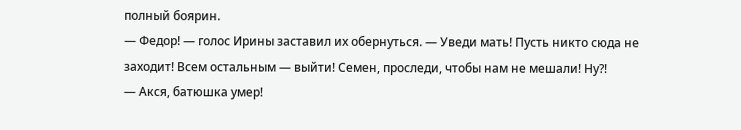полный боярин.
— Федор! — голос Ирины заставил их обернуться. — Уведи мать! Пусть никто сюда не заходит! Всем остальным — выйти! Семен, проследи, чтобы нам не мешали! Ну?!
— Акся, батюшка умер!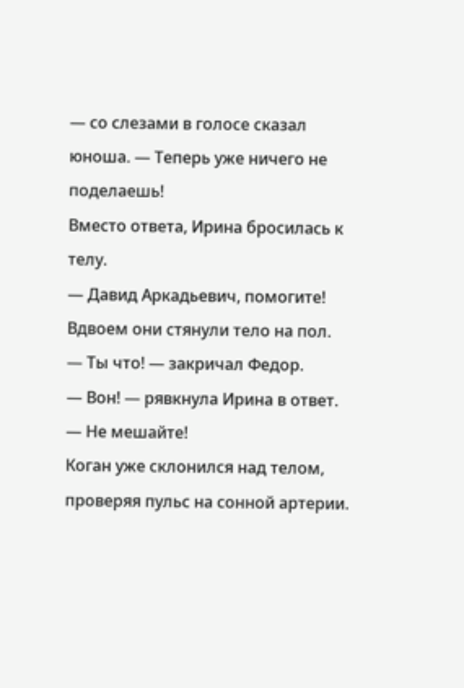— со слезами в голосе сказал юноша. — Теперь уже ничего не поделаешь!
Вместо ответа, Ирина бросилась к телу.
— Давид Аркадьевич, помогите!
Вдвоем они стянули тело на пол.
— Ты что! — закричал Федор.
— Вон! — рявкнула Ирина в ответ. — Не мешайте!
Коган уже склонился над телом, проверяя пульс на сонной артерии.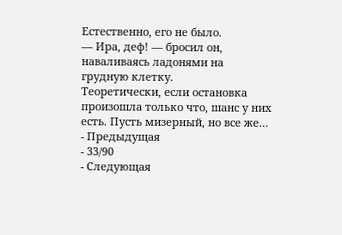Естественно, его не было.
— Ира, деф! — бросил он, наваливаясь ладонями на грудную клетку.
Теоретически, если остановка произошла только что, шанс у них есть. Пусть мизерный, но все же…
- Предыдущая
- 33/90
- Следующая